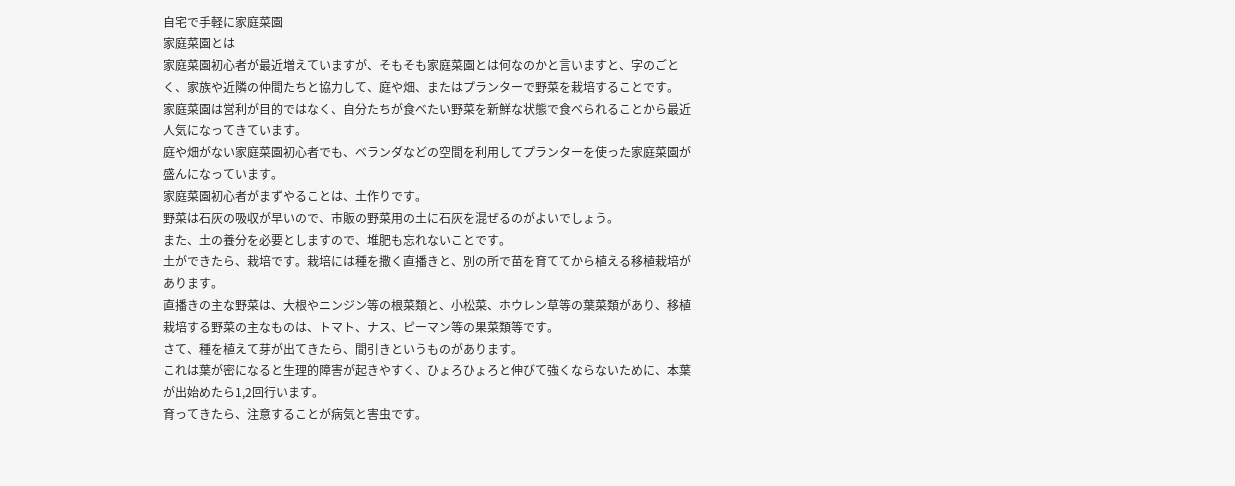自宅で手軽に家庭菜園
家庭菜園とは
家庭菜園初心者が最近増えていますが、そもそも家庭菜園とは何なのかと言いますと、字のごとく、家族や近隣の仲間たちと協力して、庭や畑、またはプランターで野菜を栽培することです。
家庭菜園は営利が目的ではなく、自分たちが食べたい野菜を新鮮な状態で食べられることから最近人気になってきています。
庭や畑がない家庭菜園初心者でも、ベランダなどの空間を利用してプランターを使った家庭菜園が盛んになっています。
家庭菜園初心者がまずやることは、土作りです。
野菜は石灰の吸収が早いので、市販の野菜用の土に石灰を混ぜるのがよいでしょう。
また、土の養分を必要としますので、堆肥も忘れないことです。
土ができたら、栽培です。栽培には種を撒く直播きと、別の所で苗を育ててから植える移植栽培があります。
直播きの主な野菜は、大根やニンジン等の根菜類と、小松菜、ホウレン草等の葉菜類があり、移植栽培する野菜の主なものは、トマト、ナス、ピーマン等の果菜類等です。
さて、種を植えて芽が出てきたら、間引きというものがあります。
これは葉が密になると生理的障害が起きやすく、ひょろひょろと伸びて強くならないために、本葉が出始めたら1,2回行います。
育ってきたら、注意することが病気と害虫です。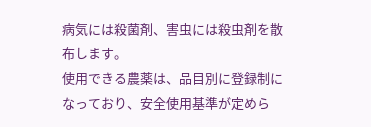病気には殺菌剤、害虫には殺虫剤を散布します。
使用できる農薬は、品目別に登録制になっており、安全使用基準が定めら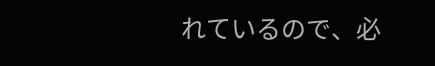れているので、必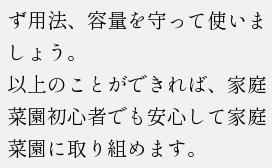ず用法、容量を守って使いましょう。
以上のことができれば、家庭菜園初心者でも安心して家庭菜園に取り組めます。